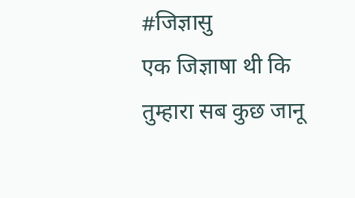#जिज्ञासु
एक जिज्ञाषा थी कि तुम्हारा सब कुछ जानू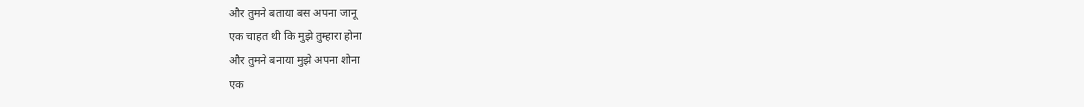और तुमने बताया बस अपना जानू
एक चाहत थी कि मुझे तुम्हारा होना
और तुमने बनाया मुझे अपना शोना
एक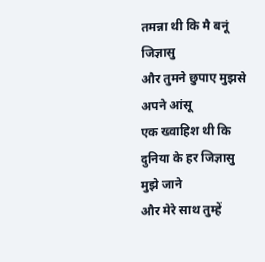तमन्ना थी कि मै बनूं जिज्ञासु
और तुमने छुपाए मुझसे अपने आंसू
एक ख्वाहिश थी कि दुनिया के हर जिज्ञासु मुझे जाने
और मेरे साथ तुम्हें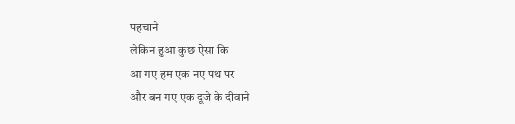पहचाने
लेकिन हुआ कुछ ऐसा कि
आ गए हम एक नए पथ पर
और बन गए एक दूजे के दीवाने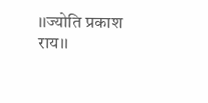।।ज्योति प्रकाश राय।।